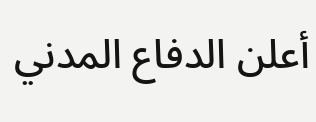أعلن الدفاع المدني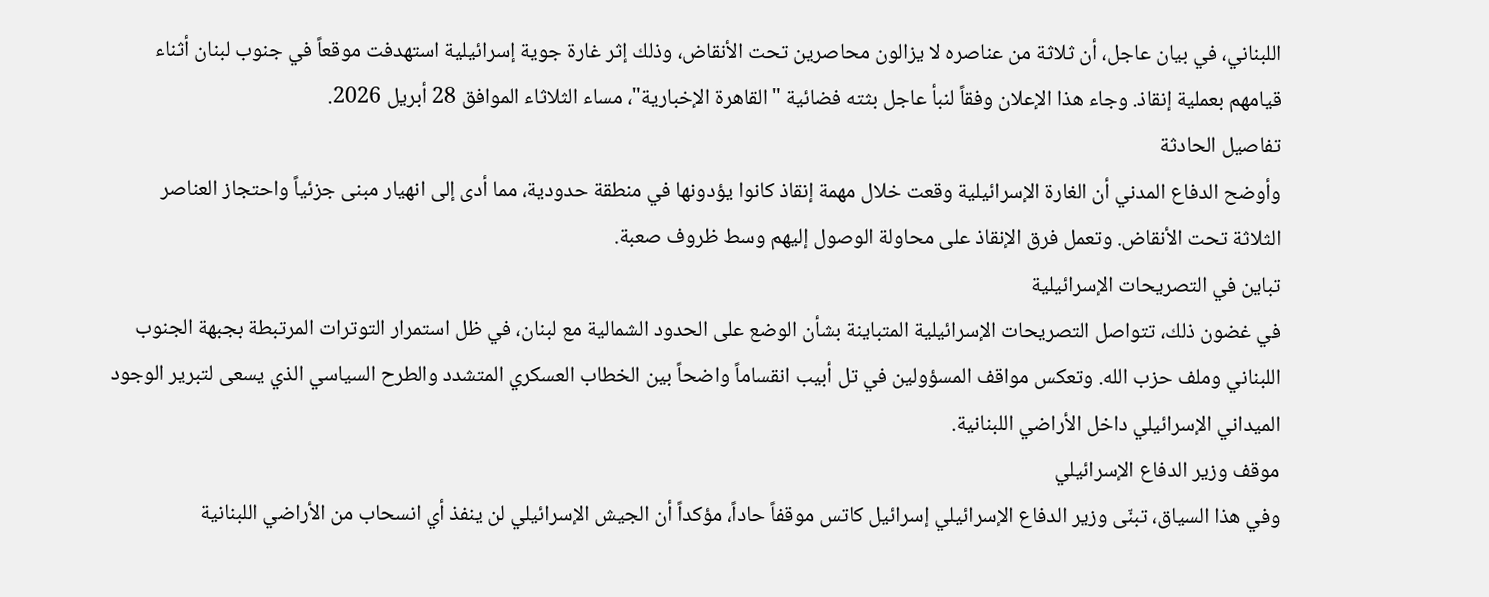اللبناني، في بيان عاجل، أن ثلاثة من عناصره لا يزالون محاصرين تحت الأنقاض، وذلك إثر غارة جوية إسرائيلية استهدفت موقعاً في جنوب لبنان أثناء قيامهم بعملية إنقاذ. وجاء هذا الإعلان وفقاً لنبأ عاجل بثته فضائية "القاهرة الإخبارية"، مساء الثلاثاء الموافق 28 أبريل 2026.
تفاصيل الحادثة
وأوضح الدفاع المدني أن الغارة الإسرائيلية وقعت خلال مهمة إنقاذ كانوا يؤدونها في منطقة حدودية، مما أدى إلى انهيار مبنى جزئياً واحتجاز العناصر الثلاثة تحت الأنقاض. وتعمل فرق الإنقاذ على محاولة الوصول إليهم وسط ظروف صعبة.
تباين في التصريحات الإسرائيلية
في غضون ذلك، تتواصل التصريحات الإسرائيلية المتباينة بشأن الوضع على الحدود الشمالية مع لبنان، في ظل استمرار التوترات المرتبطة بجبهة الجنوب اللبناني وملف حزب الله. وتعكس مواقف المسؤولين في تل أبيب انقساماً واضحاً بين الخطاب العسكري المتشدد والطرح السياسي الذي يسعى لتبرير الوجود الميداني الإسرائيلي داخل الأراضي اللبنانية.
موقف وزير الدفاع الإسرائيلي
وفي هذا السياق، تبنّى وزير الدفاع الإسرائيلي إسرائيل كاتس موقفاً حاداً، مؤكداً أن الجيش الإسرائيلي لن ينفذ أي انسحاب من الأراضي اللبنانية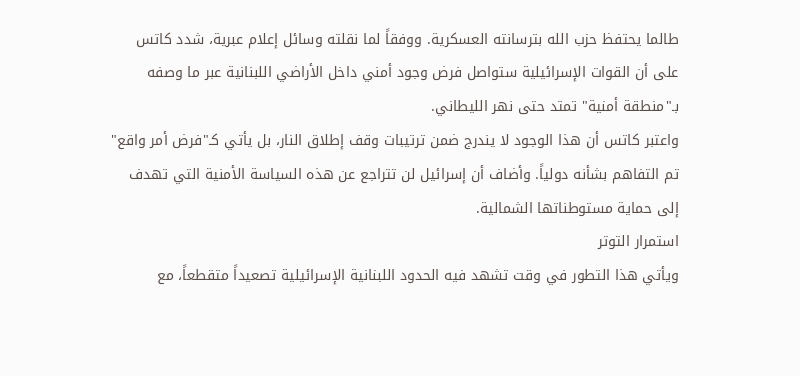طالما يحتفظ حزب الله بترسانته العسكرية. ووفقاً لما نقلته وسائل إعلام عبرية، شدد كاتس على أن القوات الإسرائيلية ستواصل فرض وجود أمني داخل الأراضي اللبنانية عبر ما وصفه بـ"منطقة أمنية" تمتد حتى نهر الليطاني.
واعتبر كاتس أن هذا الوجود لا يندرج ضمن ترتيبات وقف إطلاق النار، بل يأتي كـ"فرض أمر واقع" تم التفاهم بشأنه دولياً. وأضاف أن إسرائيل لن تتراجع عن هذه السياسة الأمنية التي تهدف إلى حماية مستوطناتها الشمالية.
استمرار التوتر
ويأتي هذا التطور في وقت تشهد فيه الحدود اللبنانية الإسرائيلية تصعيداً متقطعاً، مع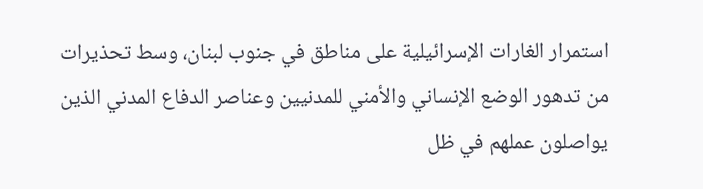استمرار الغارات الإسرائيلية على مناطق في جنوب لبنان، وسط تحذيرات من تدهور الوضع الإنساني والأمني للمدنيين وعناصر الدفاع المدني الذين يواصلون عملهم في ظل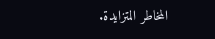المخاطر المتزايدة.